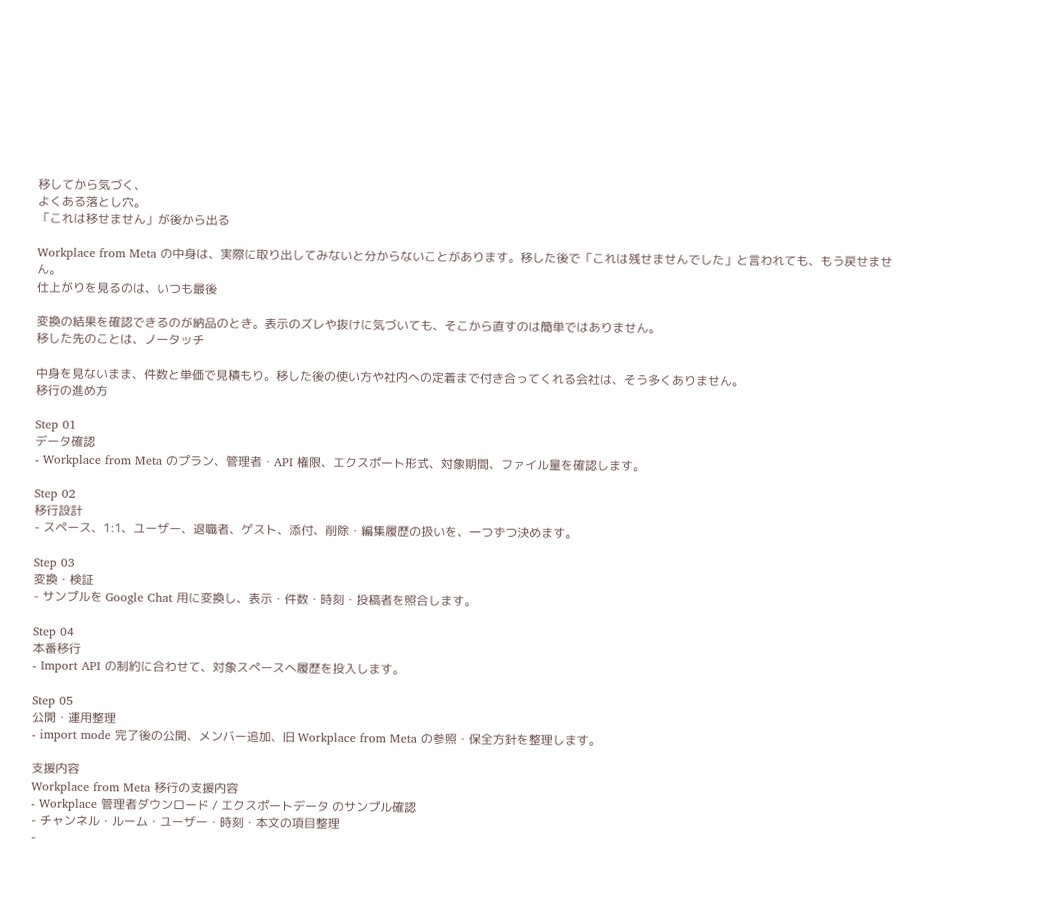移してから気づく、
よくある落とし穴。
「これは移せません」が後から出る

Workplace from Meta の中身は、実際に取り出してみないと分からないことがあります。移した後で「これは残せませんでした」と言われても、もう戻せません。
仕上がりを見るのは、いつも最後

変換の結果を確認できるのが納品のとき。表示のズレや抜けに気づいても、そこから直すのは簡単ではありません。
移した先のことは、ノータッチ

中身を見ないまま、件数と単価で見積もり。移した後の使い方や社内への定着まで付き合ってくれる会社は、そう多くありません。
移行の進め方

Step 01
データ確認
- Workplace from Meta のプラン、管理者・API 権限、エクスポート形式、対象期間、ファイル量を確認します。

Step 02
移行設計
- スペース、1:1、ユーザー、退職者、ゲスト、添付、削除・編集履歴の扱いを、一つずつ決めます。

Step 03
変換・検証
- サンプルを Google Chat 用に変換し、表示・件数・時刻・投稿者を照合します。

Step 04
本番移行
- Import API の制約に合わせて、対象スペースへ履歴を投入します。

Step 05
公開・運用整理
- import mode 完了後の公開、メンバー追加、旧 Workplace from Meta の参照・保全方針を整理します。

支援内容
Workplace from Meta 移行の支援内容
- Workplace 管理者ダウンロード / エクスポートデータ のサンプル確認
- チャンネル・ルーム・ユーザー・時刻・本文の項目整理
-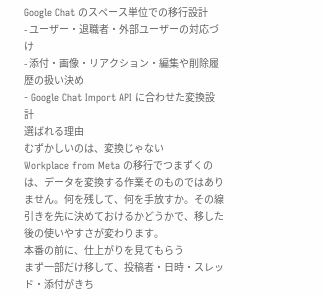Google Chat のスペース単位での移行設計
- ユーザー・退職者・外部ユーザーの対応づけ
- 添付・画像・リアクション・編集や削除履歴の扱い決め
- Google Chat Import API に合わせた変換設計
選ばれる理由
むずかしいのは、変換じゃない
Workplace from Meta の移行でつまずくのは、データを変換する作業そのものではありません。何を残して、何を手放すか。その線引きを先に決めておけるかどうかで、移した後の使いやすさが変わります。
本番の前に、仕上がりを見てもらう
まず一部だけ移して、投稿者・日時・スレッド・添付がきち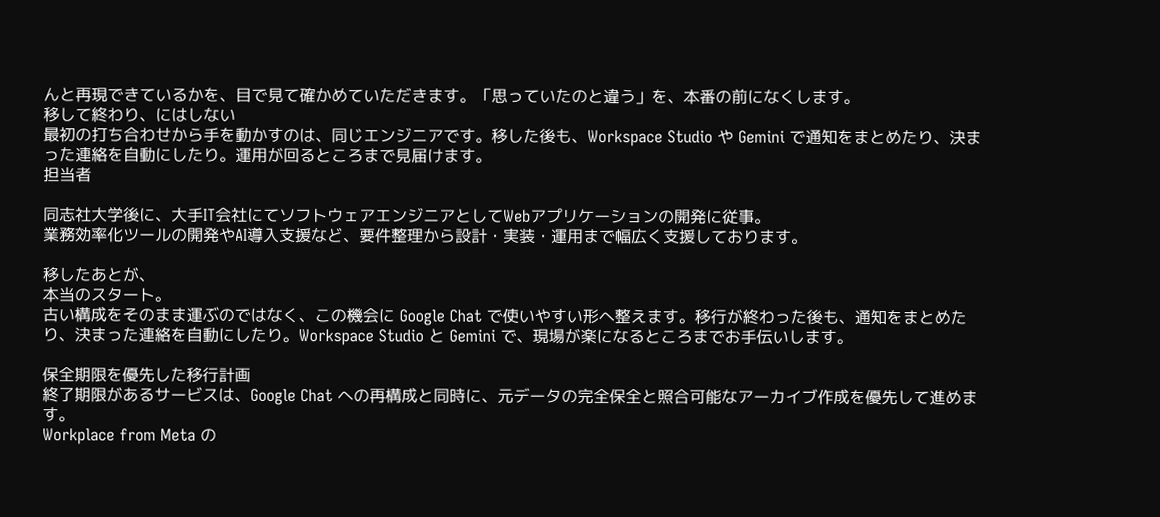んと再現できているかを、目で見て確かめていただきます。「思っていたのと違う」を、本番の前になくします。
移して終わり、にはしない
最初の打ち合わせから手を動かすのは、同じエンジニアです。移した後も、Workspace Studio や Gemini で通知をまとめたり、決まった連絡を自動にしたり。運用が回るところまで見届けます。
担当者

同志社大学後に、大手IT会社にてソフトウェアエンジニアとしてWebアプリケーションの開発に従事。
業務効率化ツールの開発やAI導入支援など、要件整理から設計・実装・運用まで幅広く支援しております。

移したあとが、
本当のスタート。
古い構成をそのまま運ぶのではなく、この機会に Google Chat で使いやすい形へ整えます。移行が終わった後も、通知をまとめたり、決まった連絡を自動にしたり。Workspace Studio と Gemini で、現場が楽になるところまでお手伝いします。

保全期限を優先した移行計画
終了期限があるサービスは、Google Chat への再構成と同時に、元データの完全保全と照合可能なアーカイブ作成を優先して進めます。
Workplace from Meta の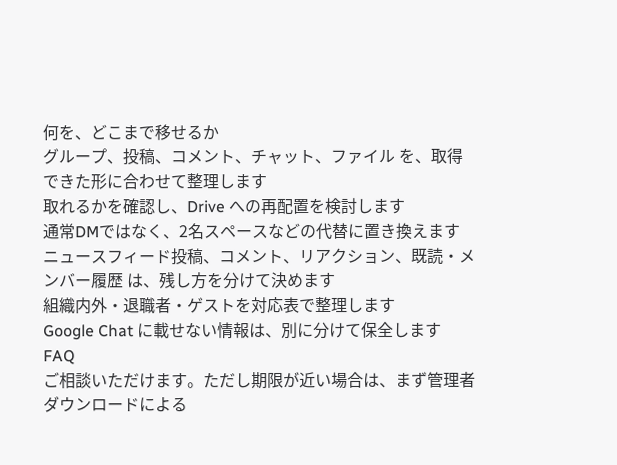何を、どこまで移せるか
グループ、投稿、コメント、チャット、ファイル を、取得できた形に合わせて整理します
取れるかを確認し、Drive への再配置を検討します
通常DMではなく、2名スペースなどの代替に置き換えます
ニュースフィード投稿、コメント、リアクション、既読・メンバー履歴 は、残し方を分けて決めます
組織内外・退職者・ゲストを対応表で整理します
Google Chat に載せない情報は、別に分けて保全します
FAQ
ご相談いただけます。ただし期限が近い場合は、まず管理者ダウンロードによる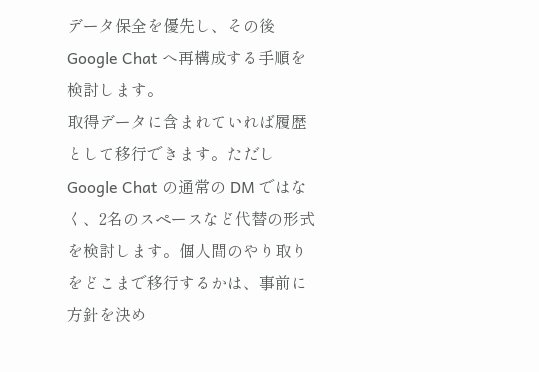データ保全を優先し、その後 Google Chat へ再構成する手順を検討します。
取得データに含まれていれば履歴として移行できます。ただし Google Chat の通常の DM ではなく、2名のスペースなど代替の形式を検討します。個人間のやり取りをどこまで移行するかは、事前に方針を決め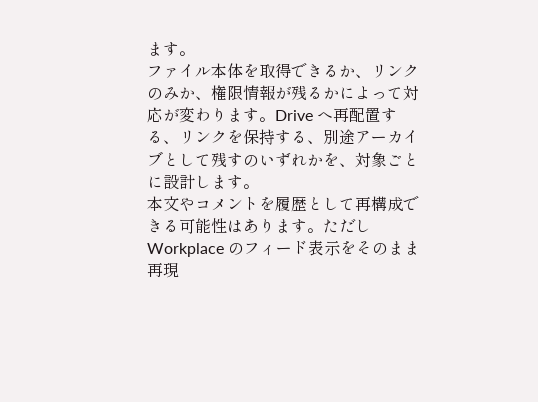ます。
ファイル本体を取得できるか、リンクのみか、権限情報が残るかによって対応が変わります。Drive へ再配置する、リンクを保持する、別途アーカイブとして残すのいずれかを、対象ごとに設計します。
本文やコメントを履歴として再構成できる可能性はあります。ただし Workplace のフィード表示をそのまま再現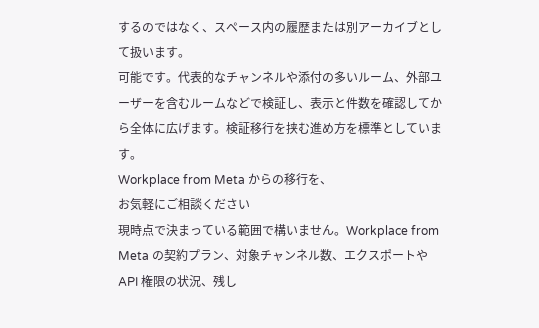するのではなく、スペース内の履歴または別アーカイブとして扱います。
可能です。代表的なチャンネルや添付の多いルーム、外部ユーザーを含むルームなどで検証し、表示と件数を確認してから全体に広げます。検証移行を挟む進め方を標準としています。
Workplace from Meta からの移行を、
お気軽にご相談ください
現時点で決まっている範囲で構いません。Workplace from Meta の契約プラン、対象チャンネル数、エクスポートや API 権限の状況、残し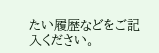たい履歴などをご記入ください。